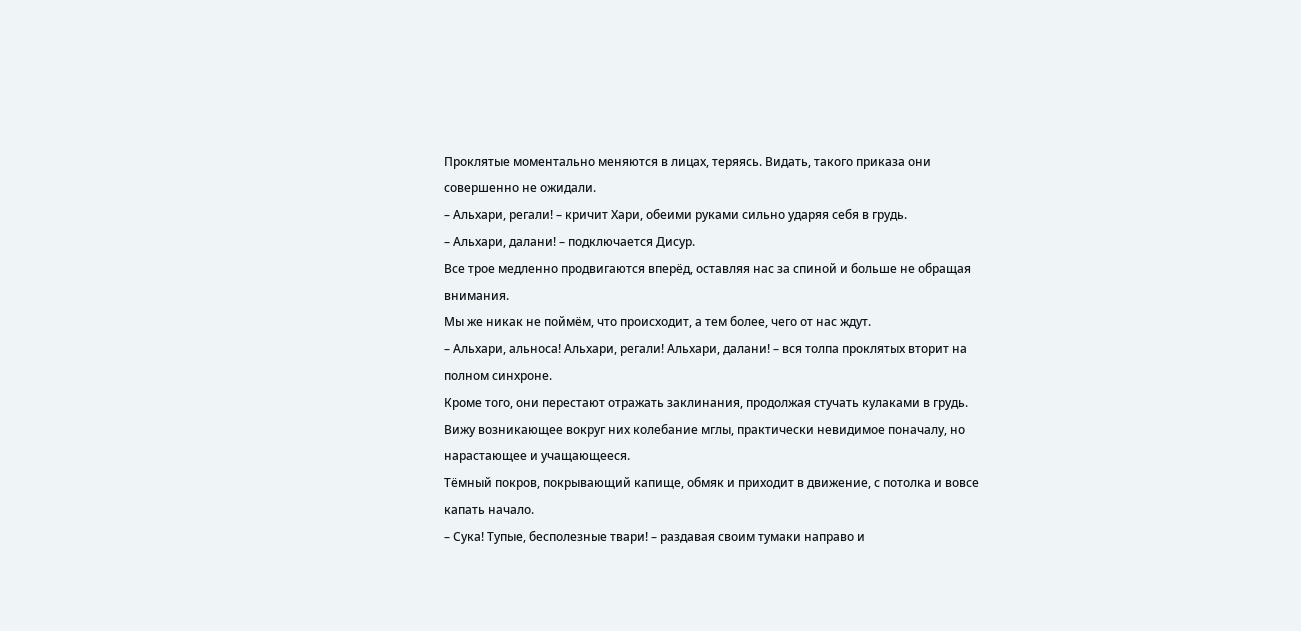Проклятые моментально меняются в лицах, теряясь. Видать, такого приказа они совершенно не ожидали.
– Альхари, регали! – кричит Хари, обеими руками сильно ударяя себя в грудь.
– Альхари, далани! – подключается Дисур.
Все трое медленно продвигаются вперёд, оставляя нас за спиной и больше не обращая внимания.
Мы же никак не поймём, что происходит, а тем более, чего от нас ждут.
– Альхари, альноса! Альхари, регали! Альхари, далани! – вся толпа проклятых вторит на полном синхроне.
Кроме того, они перестают отражать заклинания, продолжая стучать кулаками в грудь.
Вижу возникающее вокруг них колебание мглы, практически невидимое поначалу, но нарастающее и учащающееся.
Тёмный покров, покрывающий капище, обмяк и приходит в движение, с потолка и вовсе капать начало.
– Сука! Тупые, бесполезные твари! – раздавая своим тумаки направо и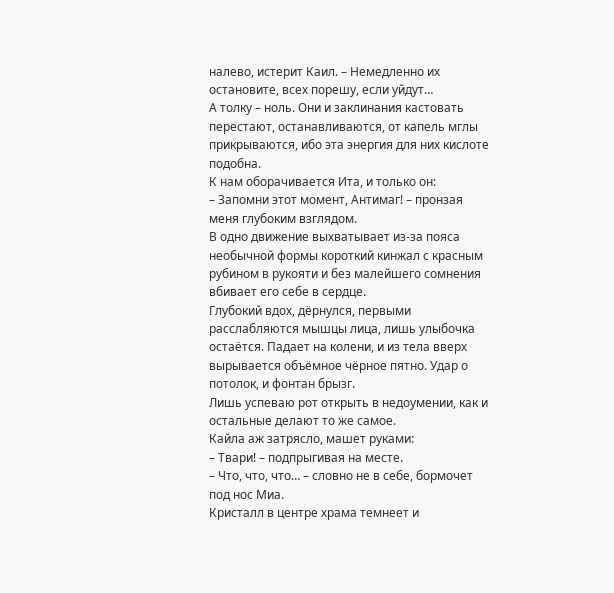налево, истерит Каил. – Немедленно их остановите, всех порешу, если уйдут…
А толку – ноль. Они и заклинания кастовать перестают, останавливаются, от капель мглы прикрываются, ибо эта энергия для них кислоте подобна.
К нам оборачивается Ита, и только он:
– Запомни этот момент, Антимаг! – пронзая меня глубоким взглядом.
В одно движение выхватывает из-за пояса необычной формы короткий кинжал с красным рубином в рукояти и без малейшего сомнения вбивает его себе в сердце.
Глубокий вдох, дёрнулся, первыми расслабляются мышцы лица, лишь улыбочка остаётся. Падает на колени, и из тела вверх вырывается объёмное чёрное пятно. Удар о потолок, и фонтан брызг.
Лишь успеваю рот открыть в недоумении, как и остальные делают то же самое.
Кайла аж затрясло, машет руками:
– Твари! – подпрыгивая на месте.
– Что, что, что… – словно не в себе, бормочет под нос Миа.
Кристалл в центре храма темнеет и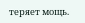теряет мощь.